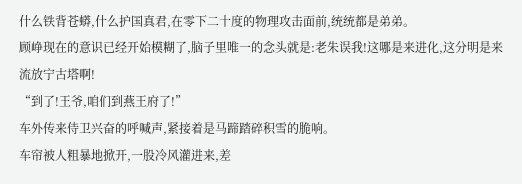什么铁背苍蟒,什么护国真君,在零下二十度的物理攻击面前,统统都是弟弟。
顾峥现在的意识已经开始模糊了,脑子里唯一的念头就是:老朱误我!这哪是来进化,这分明是来流放宁古塔啊!
“到了!王爷,咱们到燕王府了!”
车外传来侍卫兴奋的呼喊声,紧接着是马蹄踏碎积雪的脆响。
车帘被人粗暴地掀开,一股冷风灌进来,差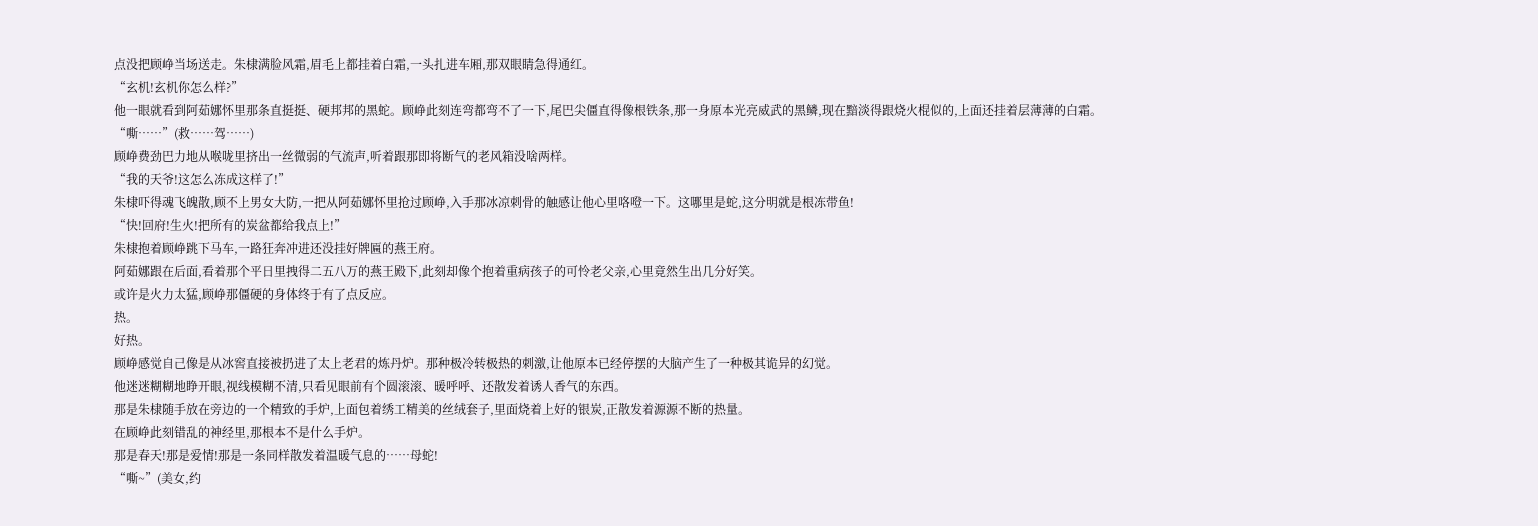点没把顾峥当场送走。朱棣满脸风霜,眉毛上都挂着白霜,一头扎进车厢,那双眼睛急得通红。
“玄机!玄机你怎么样?”
他一眼就看到阿茹娜怀里那条直挺挺、硬邦邦的黑蛇。顾峥此刻连弯都弯不了一下,尾巴尖僵直得像根铁条,那一身原本光亮威武的黑鳞,现在黯淡得跟烧火棍似的,上面还挂着层薄薄的白霜。
“嘶……”(救……驾……)
顾峥费劲巴力地从喉咙里挤出一丝微弱的气流声,听着跟那即将断气的老风箱没啥两样。
“我的天爷!这怎么冻成这样了!”
朱棣吓得魂飞魄散,顾不上男女大防,一把从阿茹娜怀里抢过顾峥,入手那冰凉刺骨的触感让他心里咯噔一下。这哪里是蛇,这分明就是根冻带鱼!
“快!回府!生火!把所有的炭盆都给我点上!”
朱棣抱着顾峥跳下马车,一路狂奔冲进还没挂好牌匾的燕王府。
阿茹娜跟在后面,看着那个平日里拽得二五八万的燕王殿下,此刻却像个抱着重病孩子的可怜老父亲,心里竟然生出几分好笑。
或许是火力太猛,顾峥那僵硬的身体终于有了点反应。
热。
好热。
顾峥感觉自己像是从冰窖直接被扔进了太上老君的炼丹炉。那种极冷转极热的刺激,让他原本已经停摆的大脑产生了一种极其诡异的幻觉。
他迷迷糊糊地睁开眼,视线模糊不清,只看见眼前有个圆滚滚、暖呼呼、还散发着诱人香气的东西。
那是朱棣随手放在旁边的一个精致的手炉,上面包着绣工精美的丝绒套子,里面烧着上好的银炭,正散发着源源不断的热量。
在顾峥此刻错乱的神经里,那根本不是什么手炉。
那是春天!那是爱情!那是一条同样散发着温暖气息的……母蛇!
“嘶~”(美女,约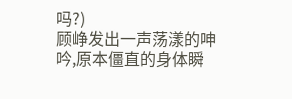吗?)
顾峥发出一声荡漾的呻吟,原本僵直的身体瞬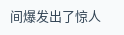间爆发出了惊人